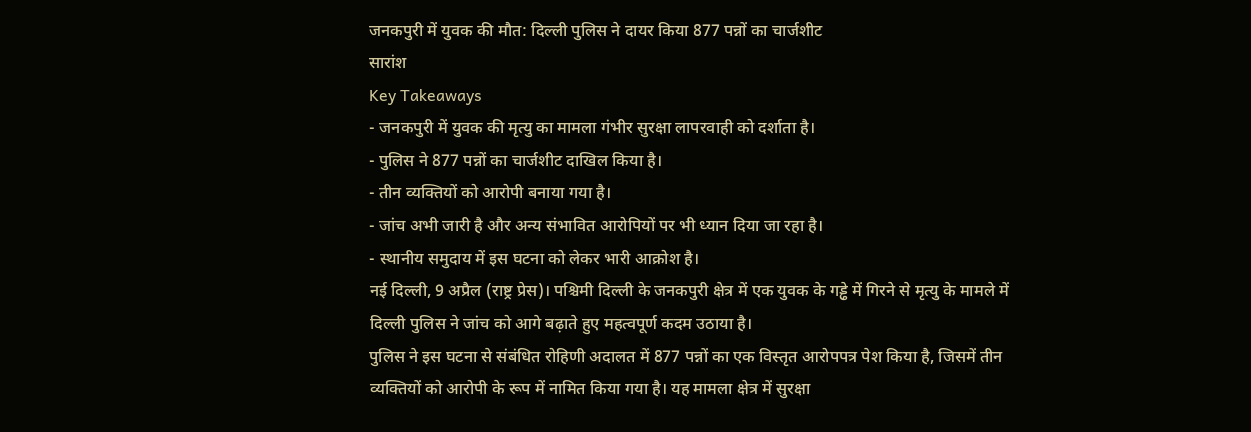जनकपुरी में युवक की मौत: दिल्ली पुलिस ने दायर किया 877 पन्नों का चार्जशीट
सारांश
Key Takeaways
- जनकपुरी में युवक की मृत्यु का मामला गंभीर सुरक्षा लापरवाही को दर्शाता है।
- पुलिस ने 877 पन्नों का चार्जशीट दाखिल किया है।
- तीन व्यक्तियों को आरोपी बनाया गया है।
- जांच अभी जारी है और अन्य संभावित आरोपियों पर भी ध्यान दिया जा रहा है।
- स्थानीय समुदाय में इस घटना को लेकर भारी आक्रोश है।
नई दिल्ली, 9 अप्रैल (राष्ट्र प्रेस)। पश्चिमी दिल्ली के जनकपुरी क्षेत्र में एक युवक के गड्ढे में गिरने से मृत्यु के मामले में दिल्ली पुलिस ने जांच को आगे बढ़ाते हुए महत्वपूर्ण कदम उठाया है।
पुलिस ने इस घटना से संबंधित रोहिणी अदालत में 877 पन्नों का एक विस्तृत आरोपपत्र पेश किया है, जिसमें तीन व्यक्तियों को आरोपी के रूप में नामित किया गया है। यह मामला क्षेत्र में सुरक्षा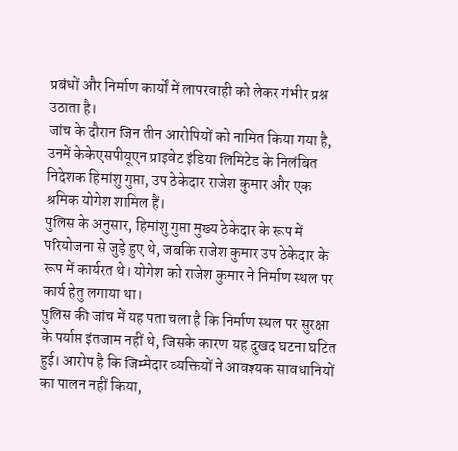प्रबंधों और निर्माण कार्यों में लापरवाही को लेकर गंभीर प्रश्न उठाता है।
जांच के दौरान जिन तीन आरोपियों को नामित किया गया है, उनमें केकेएसपीयूएन प्राइवेट इंडिया लिमिटेड के निलंबित निदेशक हिमांशु गुप्ता, उप ठेकेदार राजेश कुमार और एक श्रमिक योगेश शामिल हैं।
पुलिस के अनुसार, हिमांशु गुप्ता मुख्य ठेकेदार के रूप में परियोजना से जुड़े हुए थे, जबकि राजेश कुमार उप ठेकेदार के रूप में कार्यरत थे। योगेश को राजेश कुमार ने निर्माण स्थल पर कार्य हेतु लगाया था।
पुलिस की जांच में यह पता चला है कि निर्माण स्थल पर सुरक्षा के पर्याप्त इंतजाम नहीं थे, जिसके कारण यह दुखद घटना घटित हुई। आरोप है कि जिम्मेदार व्यक्तियों ने आवश्यक सावधानियों का पालन नहीं किया,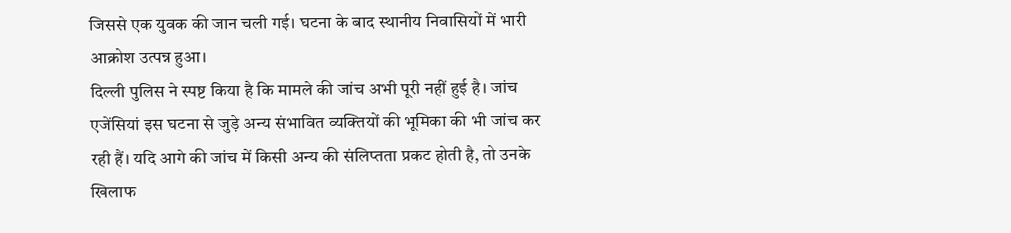जिससे एक युवक की जान चली गई। घटना के बाद स्थानीय निवासियों में भारी आक्रोश उत्पन्न हुआ।
दिल्ली पुलिस ने स्पष्ट किया है कि मामले की जांच अभी पूरी नहीं हुई है। जांच एजेंसियां इस घटना से जुड़े अन्य संभावित व्यक्तियों की भूमिका की भी जांच कर रही हैं। यदि आगे की जांच में किसी अन्य की संलिप्तता प्रकट होती है, तो उनके खिलाफ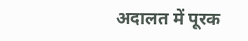अदालत में पूरक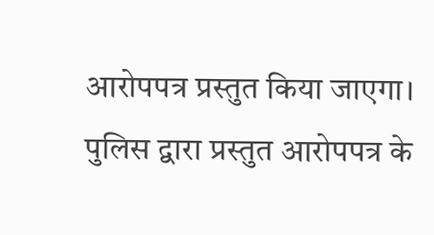आरोपपत्र प्रस्तुत किया जाएगा।
पुलिस द्वारा प्रस्तुत आरोपपत्र के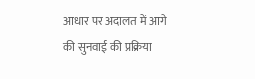आधार पर अदालत में आगे की सुनवाई की प्रक्रिया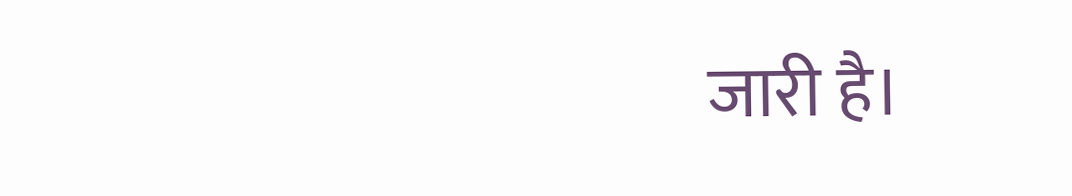जारी है।